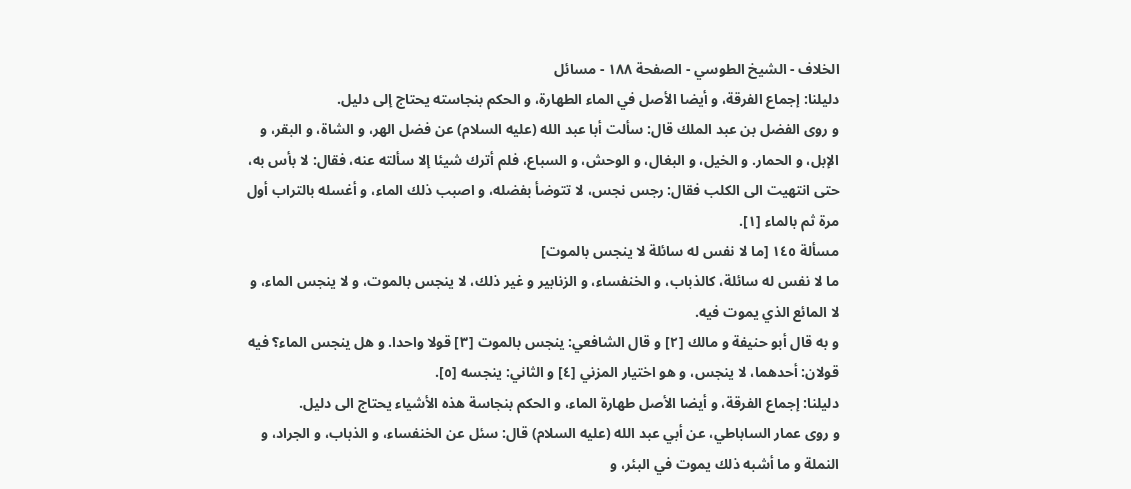الخلاف - الشيخ الطوسي - الصفحة ١٨٨ - مسائل
دليلنا: إجماع الفرقة، و أيضا الأصل في الماء الطهارة، و الحكم بنجاسته يحتاج إلى دليل.
و روى الفضل بن عبد الملك قال: سألت أبا عبد الله (عليه السلام) عن فضل الهر، و الشاة، و البقر، و الإبل، و الحمار. و الخيل، و البغال، و الوحش، و السباع، فلم أترك شيئا إلا سألته عنه، فقال: لا بأس به، حتى انتهيت الى الكلب فقال: رجس نجس، لا تتوضأ بفضله، و اصبب ذلك الماء، و أغسله بالتراب أول مرة ثم بالماء [١].
مسألة ١٤٥ [ما لا نفس له سائلة لا ينجس بالموت]
ما لا نفس له سائلة، كالذباب، و الخنفساء، و الزنابير و غير ذلك، لا ينجس بالموت، و لا ينجس الماء، و لا المائع الذي يموت فيه.
و به قال أبو حنيفة و مالك [٢] و قال الشافعي: ينجس بالموت [٣] قولا واحدا. و هل ينجس الماء؟ فيه قولان: أحدهما، لا ينجس، و هو اختيار المزني [٤] و الثاني: ينجسه [٥].
دليلنا: إجماع الفرقة، و أيضا الأصل طهارة الماء، و الحكم بنجاسة هذه الأشياء يحتاج الى دليل.
و روى عمار الساباطي، عن أبي عبد الله (عليه السلام) قال: سئل عن الخنفساء، و الذباب، و الجراد، و النملة و ما أشبه ذلك يموت في البئر، و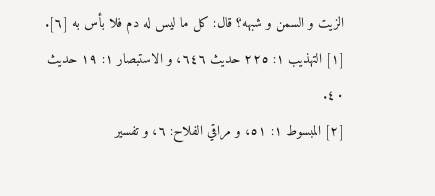الزيت و السمن و شبهه؟ قال: كل ما ليس له دم فلا بأس به [٦].
[١] التهذيب ١: ٢٢٥ حديث ٦٤٦، و الاستبصار ١: ١٩ حديث ٤٠.
[٢] المبسوط ١: ٥١، و مراقي الفلاح: ٦، و تفسير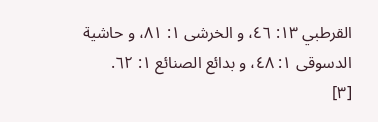القرطبي ١٣: ٤٦، و الخرشى ١: ٨١، و حاشية الدسوقى ١: ٤٨، و بدائع الصنائع ١: ٦٢.
[٣]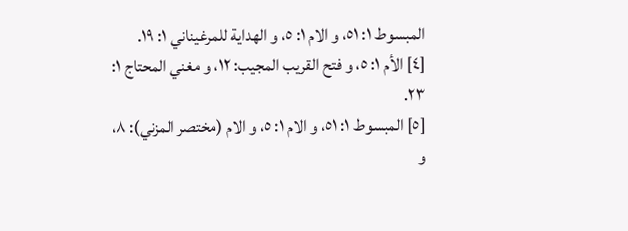المبسوط ١: ٥١، و الام ١: ٥، و الهداية للمرغيناني ١: ١٩.
[٤] الأم ١: ٥، و فتح القريب المجيب: ١٢، و مغني المحتاج ١: ٢٣.
[٥] المبسوط ١: ٥١، و الام ١: ٥، و الام (مختصر المزني): ٨، و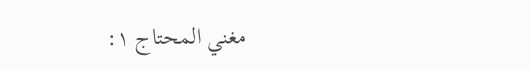مغني المحتاج ١: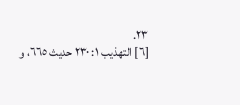٢٣.
[٦] التهذيب ١: ٢٣٠ حديث ٦٦٥، و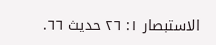الاستبصار ١: ٢٦ حديث ٦٦.